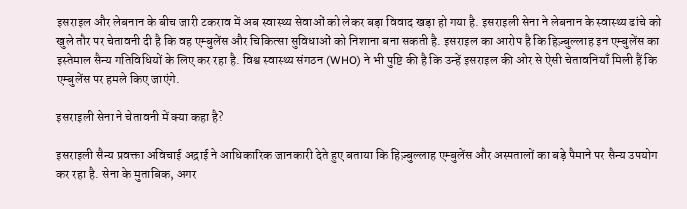इसराइल और लेबनान के बीच जारी टकराव में अब स्वास्थ्य सेवाओं को लेकर बड़ा विवाद खड़ा हो गया है. इसराइली सेना ने लेबनान के स्वास्थ्य ढांचे को खुले तौर पर चेतावनी दी है कि वह एम्बुलेंस और चिकित्सा सुविधाओं को निशाना बना सकती है. इसराइल का आरोप है कि हिज़्बुल्लाह इन एम्बुलेंस का इस्तेमाल सैन्य गतिविधियों के लिए कर रहा है. विश्व स्वास्थ्य संगठन (WHO) ने भी पुष्टि की है कि उन्हें इसराइल की ओर से ऐसी चेतावनियाँ मिली हैं कि एम्बुलेंस पर हमले किए जाएंगे.

इसराइली सेना ने चेतावनी में क्या कहा है?

इसराइली सैन्य प्रवक्ता अविचाई अद्राई ने आधिकारिक जानकारी देते हुए बताया कि हिज़्बुल्लाह एम्बुलेंस और अस्पतालों का बड़े पैमाने पर सैन्य उपयोग कर रहा है. सेना के मुताबिक, अगर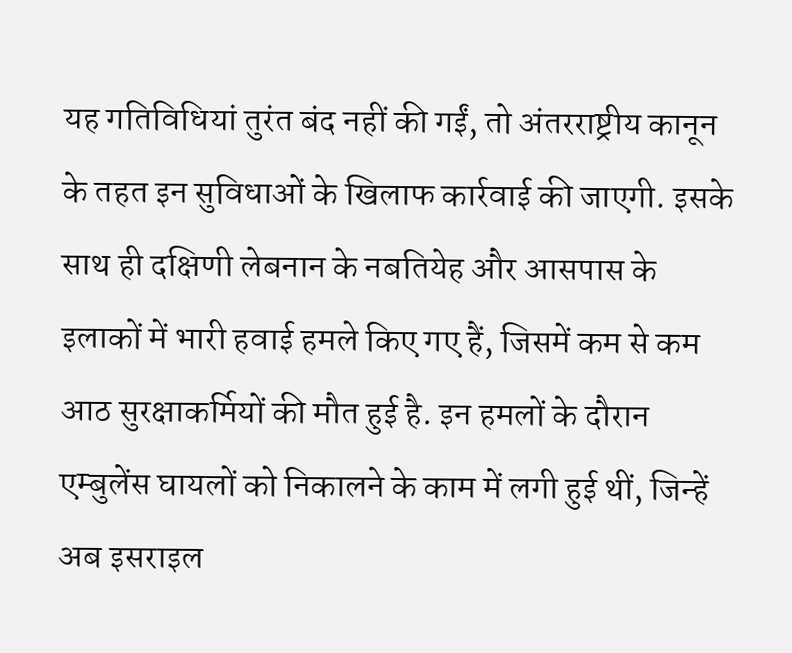यह गतिविधियां तुरंत बंद नहीं की गईं, तो अंतरराष्ट्रीय कानून के तहत इन सुविधाओं के खिलाफ कार्रवाई की जाएगी. इसके साथ ही दक्षिणी लेबनान के नबतियेह और आसपास के इलाकों में भारी हवाई हमले किए गए हैं, जिसमें कम से कम आठ सुरक्षाकर्मियों की मौत हुई है. इन हमलों के दौरान एम्बुलेंस घायलों को निकालने के काम में लगी हुई थीं, जिन्हें अब इसराइल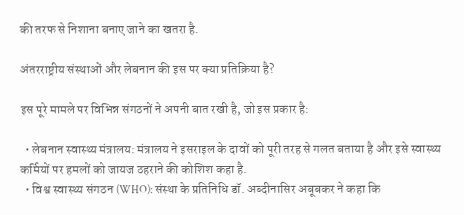की तरफ से निशाना बनाए जाने का खतरा है.

अंतरराष्ट्रीय संस्थाओं और लेबनान की इस पर क्या प्रतिक्रिया है?

इस पूरे मामले पर विभिन्न संगठनों ने अपनी बात रखी है, जो इस प्रकार है:

  • लेबनान स्वास्थ्य मंत्रालय: मंत्रालय ने इसराइल के दावों को पूरी तरह से गलत बताया है और इसे स्वास्थ्य कर्मियों पर हमलों को जायज ठहराने की कोशिश कहा है.
  • विश्व स्वास्थ्य संगठन (WHO): संस्था के प्रतिनिधि डॉ. अब्दीनासिर अबूबकर ने कहा कि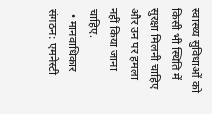स्वास्थ्य सुविधाओं को किसी भी स्थिति में सुरक्षा मिलनी चाहिए और उन पर हमला नहीं किया जाना चाहिए.
  • मानवाधिकार संगठन: एमनेस्टी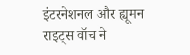इंटरनेशनल और ह्यूमन राइट्स वॉच ने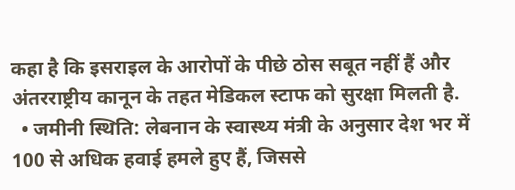कहा है कि इसराइल के आरोपों के पीछे ठोस सबूत नहीं हैं और अंतरराष्ट्रीय कानून के तहत मेडिकल स्टाफ को सुरक्षा मिलती है.
  • जमीनी स्थिति: लेबनान के स्वास्थ्य मंत्री के अनुसार देश भर में 100 से अधिक हवाई हमले हुए हैं, जिससे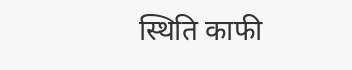स्थिति काफी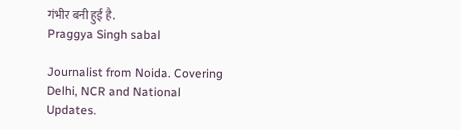गंभीर बनी हुई है.
Praggya Singh sabal

Journalist from Noida. Covering Delhi, NCR and National Updates.